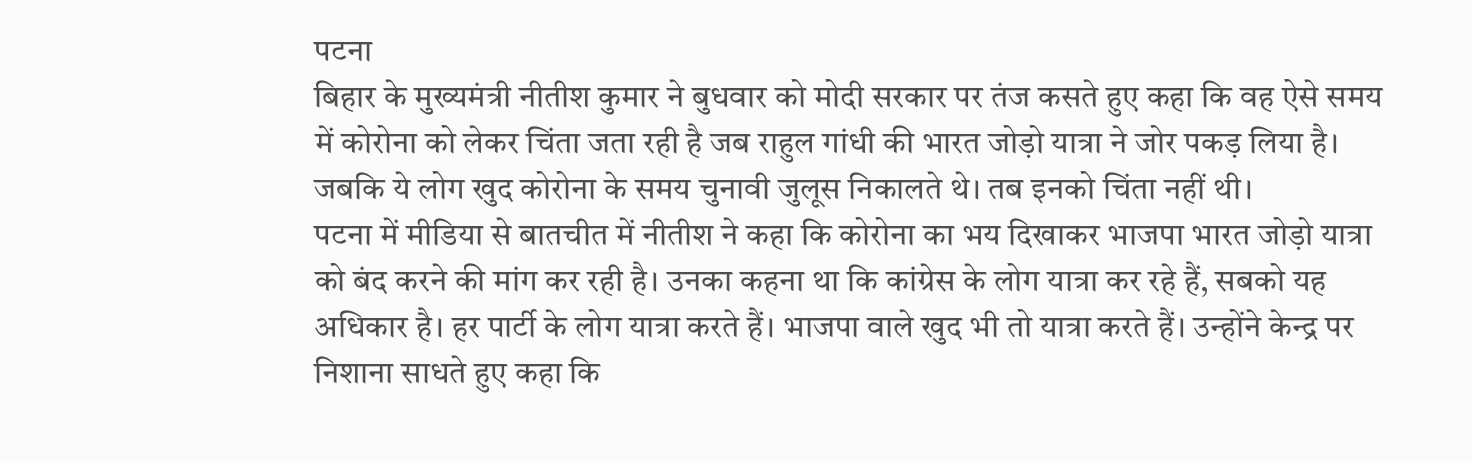पटना
बिहार के मुख्यमंत्री नीतीश कुमार ने बुधवार को मोदी सरकार पर तंज कसते हुए कहा कि वह ऐसे समय में कोरोना को लेकर चिंता जता रही है जब राहुल गांधी की भारत जोड़ो यात्रा ने जोर पकड़ लिया है। जबकि ये लोग खुद कोरोना के समय चुनावी जुलूस निकालते थे। तब इनको चिंता नहीं थी।
पटना में मीडिया से बातचीत में नीतीश ने कहा कि कोरोना का भय दिखाकर भाजपा भारत जोड़ो यात्रा को बंद करने की मांग कर रही है। उनका कहना था कि कांग्रेस के लोग यात्रा कर रहे हैं, सबको यह अधिकार है। हर पार्टी के लोग यात्रा करते हैं। भाजपा वाले खुद भी तो यात्रा करते हैं। उन्होंने केन्द्र पर निशाना साधते हुए कहा कि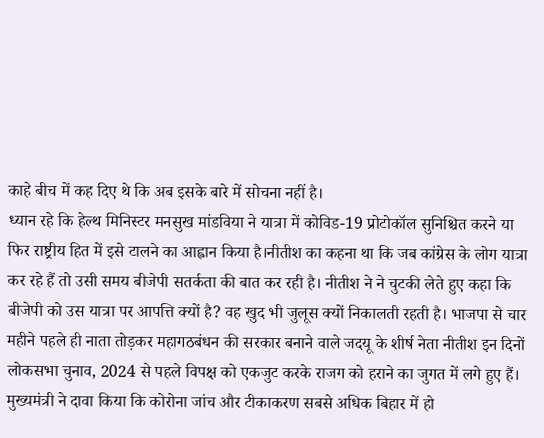काहे बीच में कह दिए थे कि अब इसके बारे में सोचना नहीं है।
ध्यान रहे कि हेल्थ मिनिस्टर मनसुख मांडविया ने यात्रा में कोविड-19 प्रोटोकॉल सुनिश्चित करने या फिर राष्ट्रीय हित में इसे टालने का आह्वान किया है।नीतीश का कहना था कि जब कांग्रेस के लोग यात्रा कर रहे हैं तो उसी समय बीजेपी सतर्कता की बात कर रही है। नीतीश ने ने चुटकी लेते हुए कहा कि बीजेपी को उस यात्रा पर आपत्ति क्यों है? वह खुद भी जुलूस क्यों निकालती रहती है। भाजपा से चार महीने पहले ही नाता तोड़कर महागठबंधन की सरकार बनाने वाले जदयू के शीर्ष नेता नीतीश इन दिनों लोकसभा चुनाव, 2024 से पहले विपक्ष को एकजुट करके राजग को हराने का जुगत में लगे हुए हैं।
मुख्यमंत्री ने दावा किया कि कोरोना जांच और टीकाकरण सबसे अधिक बिहार में हो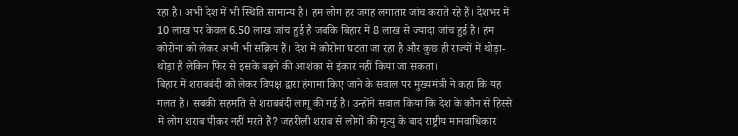रहा है। अभी देश में भी स्थिति सामान्य है। हम लोग हर जगह लगातार जांच कराते रहे हैं। देशभर में 10 लाख पर केवल 6.50 लाख जांच हुई है जबकि बिहार में 8 लाख से ज्यादा जांच हुई है। हम कोरोना को लेकर अभी भी सक्रिय हैं। देश में कोरोना घटता जा रहा है और कुछ ही राज्यों में थोड़ा-थोड़ा है लेकिन फिर से इसके बढ़ने की आशंका से इंकार नहीं किया जा सकता।
बिहार में शराबबंदी को लेकर विपक्ष द्वारा हंगामा किए जाने के सवाल पर मुख्यमंत्री ने कहा कि यह गलत है। सबकी सहमति से शराबबंदी लागू की गई है। उन्होंने सवाल किया कि देश के कौन से हिस्से में लोग शराब पीकर नहीं मरते हैं? जहरीली शराब से लोगों की मृत्यु के बाद राष्ट्रीय मानवाधिकार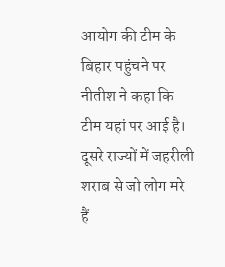आयोग की टीम के बिहार पहुंचने पर नीतीश ने कहा कि टीम यहां पर आई है। दूसरे राज्यों में जहरीली शराब से जो लोग मरे हैं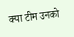क्या टीम उनको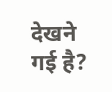देखने गई है?